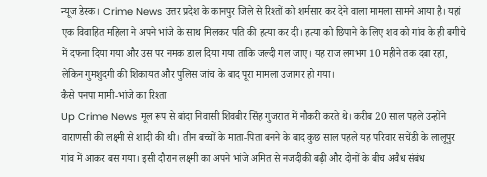न्यूज डेस्क। Crime News उत्तर प्रदेश के कानपुर जिले से रिश्तों को शर्मसार कर देने वाला मामला सामने आया है। यहां एक विवाहित महिला ने अपने भांजे के साथ मिलकर पति की हत्या कर दी। हत्या को छिपाने के लिए शव को गांव के ही बगीचे में दफना दिया गया और उस पर नमक डाल दिया गया ताकि जल्दी गल जाए। यह राज लगभग 10 महीने तक दबा रहा, लेकिन गुमशुदगी की शिकायत और पुलिस जांच के बाद पूरा मामला उजागर हो गया।
कैसे पनपा मामी-भांजे का रिश्ता
Up Crime News मूल रूप से बांदा निवासी शिवबीर सिंह गुजरात में नौकरी करते थे। करीब 20 साल पहले उन्होंने वाराणसी की लक्ष्मी से शादी की थी। तीन बच्चों के माता-पिता बनने के बाद कुछ साल पहले यह परिवार सचेंडी के लालूपुर गांव में आकर बस गया। इसी दौरान लक्ष्मी का अपने भांजे अमित से नजदीकी बढ़ी और दोनों के बीच अवैध संबंध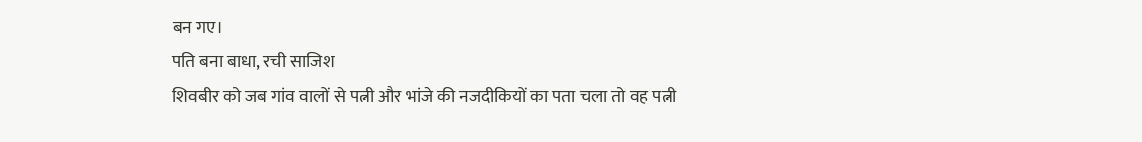बन गए।
पति बना बाधा, रची साजिश
शिवबीर को जब गांव वालों से पत्नी और भांजे की नजदीकियों का पता चला तो वह पत्नी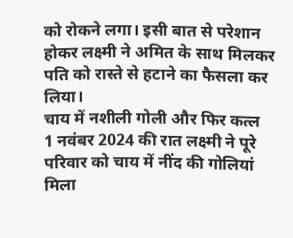को रोकने लगा। इसी बात से परेशान होकर लक्ष्मी ने अमित के साथ मिलकर पति को रास्ते से हटाने का फैसला कर लिया।
चाय में नशीली गोली और फिर कत्ल
1 नवंबर 2024 की रात लक्ष्मी ने पूरे परिवार को चाय में नींद की गोलियां मिला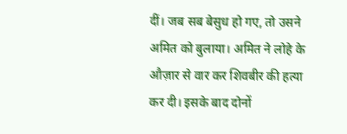दीं। जब सब बेसुध हो गए, तो उसने अमित को बुलाया। अमित ने लोहे के औज़ार से वार कर शिवबीर की हत्या कर दी। इसके बाद दोनों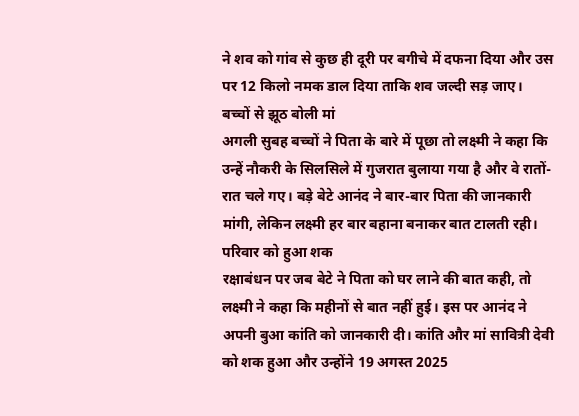ने शव को गांव से कुछ ही दूरी पर बगीचे में दफना दिया और उस पर 12 किलो नमक डाल दिया ताकि शव जल्दी सड़ जाए।
बच्चों से झूठ बोली मां
अगली सुबह बच्चों ने पिता के बारे में पूछा तो लक्ष्मी ने कहा कि उन्हें नौकरी के सिलसिले में गुजरात बुलाया गया है और वे रातों-रात चले गए। बड़े बेटे आनंद ने बार-बार पिता की जानकारी मांगी, लेकिन लक्ष्मी हर बार बहाना बनाकर बात टालती रही।
परिवार को हुआ शक
रक्षाबंधन पर जब बेटे ने पिता को घर लाने की बात कही, तो लक्ष्मी ने कहा कि महीनों से बात नहीं हुई। इस पर आनंद ने अपनी बुआ कांति को जानकारी दी। कांति और मां सावित्री देवी को शक हुआ और उन्होंने 19 अगस्त 2025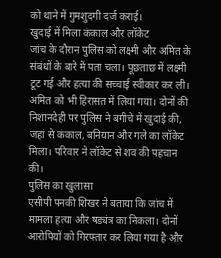को थाने में गुमशुदगी दर्ज कराई।
खुदाई में मिला कंकाल और लॉकेट
जांच के दौरान पुलिस को लक्ष्मी और अमित के संबंधों के बारे में पता चला। पूछताछ में लक्ष्मी टूट गई और हत्या की सच्चाई स्वीकार कर ली। अमित को भी हिरासत में लिया गया। दोनों की निशानदेही पर पुलिस ने बगीचे में खुदाई की, जहां से कंकाल, बनियान और गले का लॉकेट मिला। परिवार ने लॉकेट से शव की पहचान की।
पुलिस का खुलासा
एसीपी पनकी शिखर ने बताया कि जांच में मामला हत्या और षड्यंत्र का निकला। दोनों आरोपियों को गिरफ्तार कर लिया गया है और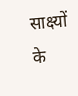साक्ष्यों के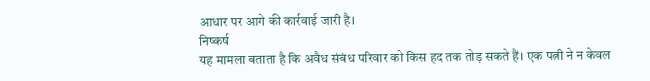आधार पर आगे की कार्रवाई जारी है।
निष्कर्ष
यह मामला बताता है कि अवैध संबंध परिवार को किस हद तक तोड़ सकते हैं। एक पत्नी ने न केवल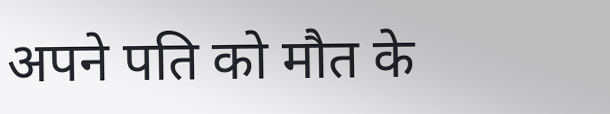अपने पति को मौत के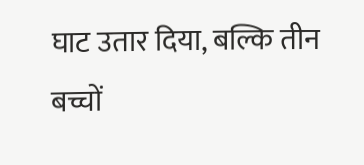घाट उतार दिया, बल्कि तीन बच्चों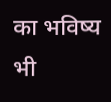का भविष्य भी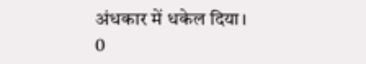अंधकार में धकेल दिया।
0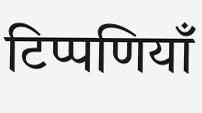टिप्पणियाँ